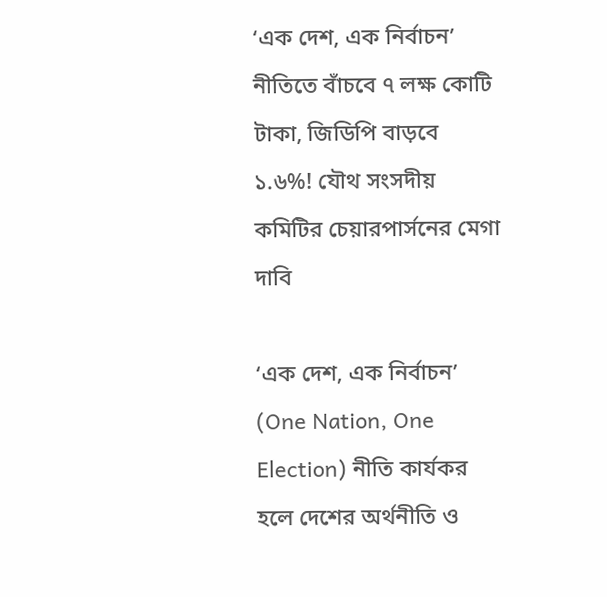‘এক দেশ, এক নির্বাচন’ নীতিতে বাঁচবে ৭ লক্ষ কোটি টাকা, জিডিপি বাড়বে ১.৬%! যৌথ সংসদীয় কমিটির চেয়ারপার্সনের মেগা দাবি

‘এক দেশ, এক নির্বাচন’ (One Nation, One Election) নীতি কার্যকর হলে দেশের অর্থনীতি ও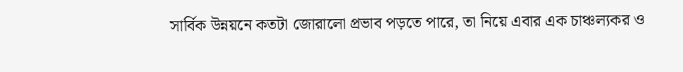সার্বিক উন্নয়নে কতটা জোরালো প্রভাব পড়তে পারে, তা নিয়ে এবার এক চাঞ্চল্যকর ও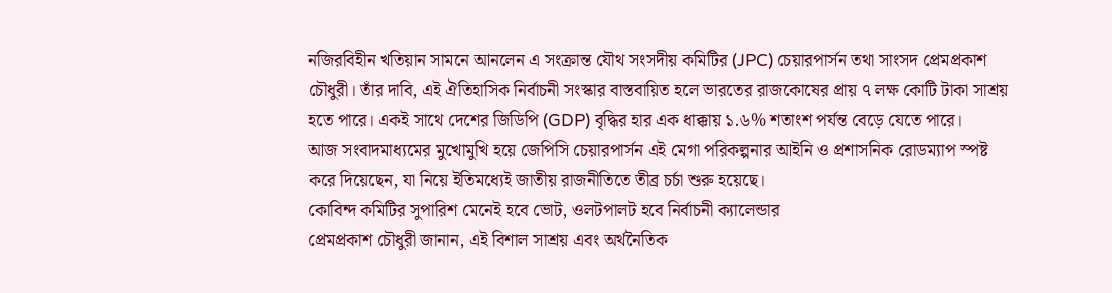নজিরবিহীন খতিয়ান সামনে আনলেন এ সংক্রান্ত যৌথ সংসদীয় কমিটির (JPC) চেয়ারপার্সন তথা সাংসদ প্রেমপ্রকাশ চৌধুরী। তাঁর দাবি, এই ঐতিহাসিক নির্বাচনী সংস্কার বাস্তবায়িত হলে ভারতের রাজকোষের প্রায় ৭ লক্ষ কোটি টাকা সাশ্রয় হতে পারে। একই সাথে দেশের জিডিপি (GDP) বৃদ্ধির হার এক ধাক্কায় ১.৬% শতাংশ পর্যন্ত বেড়ে যেতে পারে।
আজ সংবাদমাধ্যমের মুখোমুখি হয়ে জেপিসি চেয়ারপার্সন এই মেগা পরিকল্পনার আইনি ও প্রশাসনিক রোডম্যাপ স্পষ্ট করে দিয়েছেন, যা নিয়ে ইতিমধ্যেই জাতীয় রাজনীতিতে তীব্র চর্চা শুরু হয়েছে।
কোবিন্দ কমিটির সুপারিশ মেনেই হবে ভোট, ওলটপালট হবে নির্বাচনী ক্যালেন্ডার
প্রেমপ্রকাশ চৌধুরী জানান, এই বিশাল সাশ্রয় এবং অর্থনৈতিক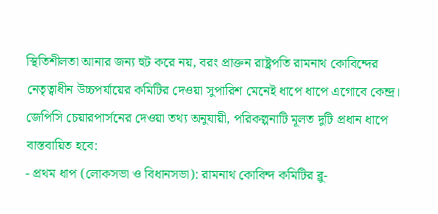স্থিতিশীলতা আনার জন্য হুট করে নয়, বরং প্রাক্তন রাষ্ট্রপতি রামনাথ কোবিন্দের নেতৃত্বাধীন উচ্চপর্যায়ের কমিটির দেওয়া সুপারিশ মেনেই ধাপে ধাপে এগোবে কেন্দ্র।
জেপিসি চেয়ারপার্সনের দেওয়া তথ্য অনুযায়ী, পরিকল্পনাটি মূলত দুটি প্রধান ধাপে বাস্তবায়িত হবে:
- প্রথম ধাপ (লোকসভা ও বিধানসভা): রামনাথ কোবিন্দ কমিটির ব্লু-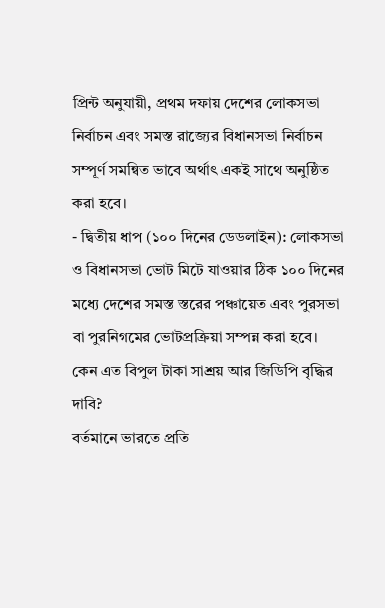প্রিন্ট অনুযায়ী, প্রথম দফায় দেশের লোকসভা নির্বাচন এবং সমস্ত রাজ্যের বিধানসভা নির্বাচন সম্পূর্ণ সমন্বিত ভাবে অর্থাৎ একই সাথে অনুষ্ঠিত করা হবে।
- দ্বিতীয় ধাপ (১০০ দিনের ডেডলাইন): লোকসভা ও বিধানসভা ভোট মিটে যাওয়ার ঠিক ১০০ দিনের মধ্যে দেশের সমস্ত স্তরের পঞ্চায়েত এবং পুরসভা বা পুরনিগমের ভোটপ্রক্রিয়া সম্পন্ন করা হবে।
কেন এত বিপুল টাকা সাশ্রয় আর জিডিপি বৃদ্ধির দাবি?
বর্তমানে ভারতে প্রতি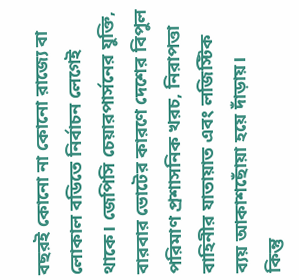বছরই কোনো না কোনো রাজ্যে বা লোকাল বডিতে নির্বাচন লেগেই থাকে। জেপিসি চেয়ারপার্সনের যুক্তি, বারবার ভোটের কারণে দেশের বিপুল পরিমাণ প্রশাসনিক খরচ, নিরাপত্তা বাহিনীর যাতায়াত এবং লজিস্টিক ব্যয় আকাশছোঁয়া হয়ে দাঁড়ায়।
কিন্তু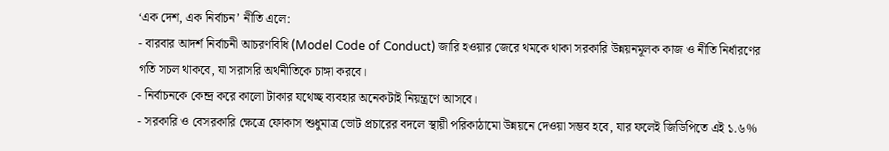‘এক দেশ, এক নির্বাচন’ নীতি এলে:
- বারবার আদর্শ নির্বাচনী আচরণবিধি (Model Code of Conduct) জারি হওয়ার জেরে থমকে থাকা সরকারি উন্নয়নমূলক কাজ ও নীতি নির্ধারণের গতি সচল থাকবে, যা সরাসরি অর্থনীতিকে চাঙ্গা করবে।
- নির্বাচনকে কেন্দ্র করে কালো টাকার যথেচ্ছ ব্যবহার অনেকটাই নিয়ন্ত্রণে আসবে।
- সরকারি ও বেসরকারি ক্ষেত্রে ফোকাস শুধুমাত্র ভোট প্রচারের বদলে স্থায়ী পরিকাঠামো উন্নয়নে দেওয়া সম্ভব হবে, যার ফলেই জিডিপিতে এই ১.৬%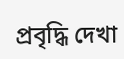প্রবৃদ্ধি দেখা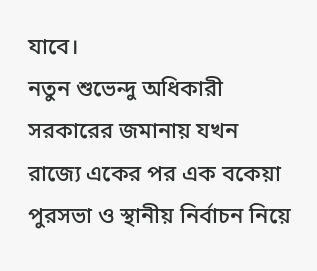যাবে।
নতুন শুভেন্দু অধিকারী সরকারের জমানায় যখন রাজ্যে একের পর এক বকেয়া পুরসভা ও স্থানীয় নির্বাচন নিয়ে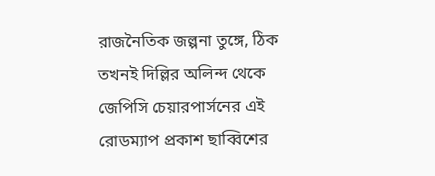রাজনৈতিক জল্পনা তুঙ্গে, ঠিক তখনই দিল্লির অলিন্দ থেকে জেপিসি চেয়ারপার্সনের এই রোডম্যাপ প্রকাশ ছাব্বিশের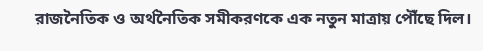রাজনৈতিক ও অর্থনৈতিক সমীকরণকে এক নতুন মাত্রায় পৌঁছে দিল।